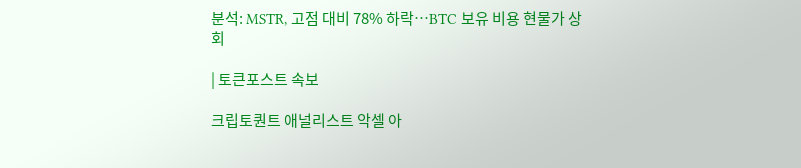분석: MSTR, 고점 대비 78% 하락…BTC 보유 비용 현물가 상회

| 토큰포스트 속보

크립토퀀트 애널리스트 악셀 아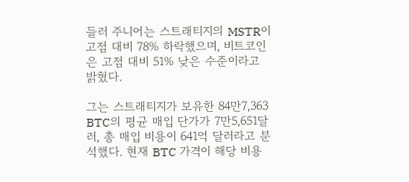들러 주니어는 스트래티지의 MSTR이 고점 대비 78% 하락했으며, 비트코인은 고점 대비 51% 낮은 수준이라고 밝혔다.

그는 스트래티지가 보유한 84만7,363 BTC의 평균 매입 단가가 7만5,651달러, 총 매입 비용이 641억 달러라고 분석했다. 현재 BTC 가격이 해당 비용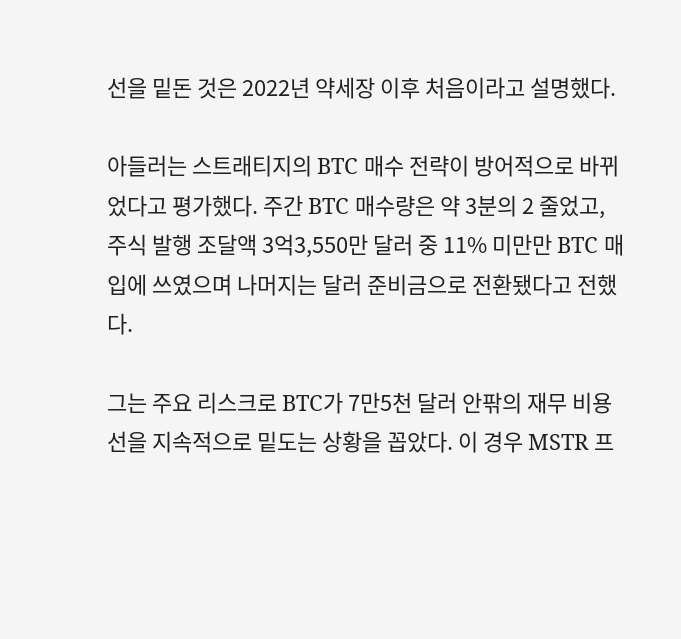선을 밑돈 것은 2022년 약세장 이후 처음이라고 설명했다.

아들러는 스트래티지의 BTC 매수 전략이 방어적으로 바뀌었다고 평가했다. 주간 BTC 매수량은 약 3분의 2 줄었고, 주식 발행 조달액 3억3,550만 달러 중 11% 미만만 BTC 매입에 쓰였으며 나머지는 달러 준비금으로 전환됐다고 전했다.

그는 주요 리스크로 BTC가 7만5천 달러 안팎의 재무 비용선을 지속적으로 밑도는 상황을 꼽았다. 이 경우 MSTR 프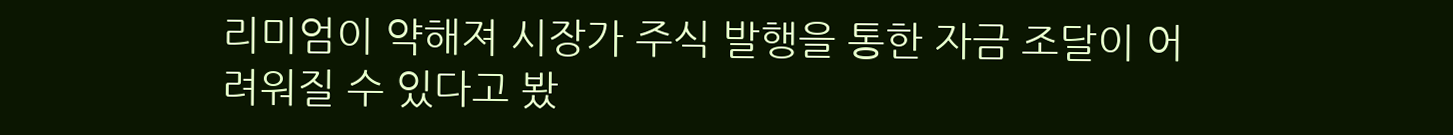리미엄이 약해져 시장가 주식 발행을 통한 자금 조달이 어려워질 수 있다고 봤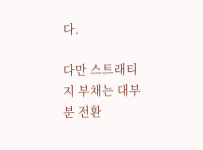다.

다만 스트래티지 부채는 대부분 전환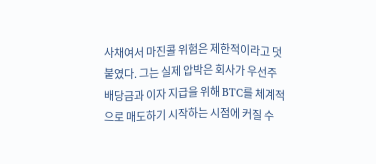사채여서 마진콜 위험은 제한적이라고 덧붙였다. 그는 실제 압박은 회사가 우선주 배당금과 이자 지급을 위해 BTC를 체계적으로 매도하기 시작하는 시점에 커질 수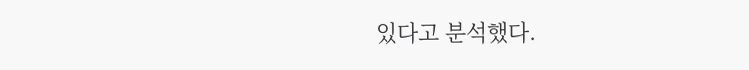있다고 분석했다.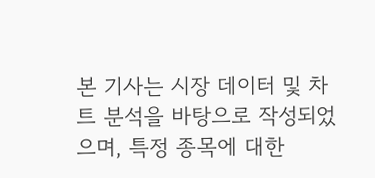본 기사는 시장 데이터 및 차트 분석을 바탕으로 작성되었으며, 특정 종목에 대한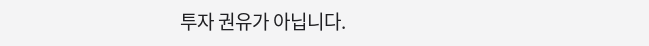투자 권유가 아닙니다.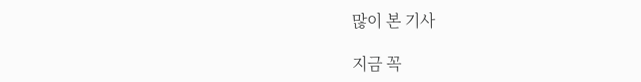많이 본 기사

지금 꼭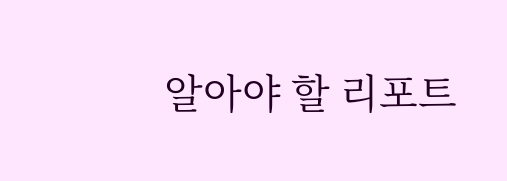알아야 할 리포트